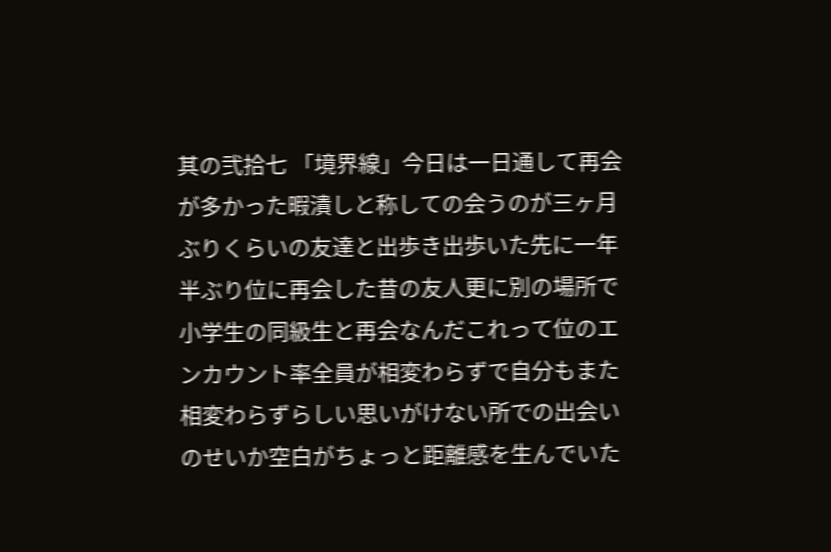其の弐拾七 「境界線」今日は一日通して再会が多かった暇潰しと称しての会うのが三ヶ月ぶりくらいの友達と出歩き出歩いた先に一年半ぶり位に再会した昔の友人更に別の場所で小学生の同級生と再会なんだこれって位のエンカウント率全員が相変わらずで自分もまた相変わらずらしい思いがけない所での出会いのせいか空白がちょっと距離感を生んでいた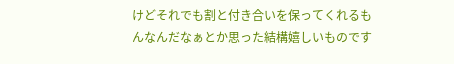けどそれでも割と付き合いを保ってくれるもんなんだなぁとか思った結構嬉しいものです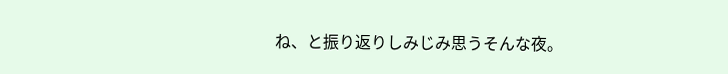ね、と振り返りしみじみ思うそんな夜。